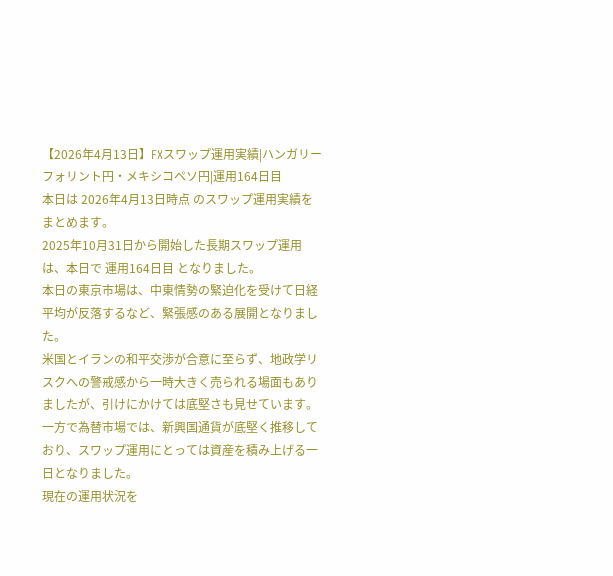【2026年4月13日】FXスワップ運用実績|ハンガリーフォリント円・メキシコペソ円|運用164日目
本日は 2026年4月13日時点 のスワップ運用実績をまとめます。
2025年10月31日から開始した長期スワップ運用は、本日で 運用164日目 となりました。
本日の東京市場は、中東情勢の緊迫化を受けて日経平均が反落するなど、緊張感のある展開となりました。
米国とイランの和平交渉が合意に至らず、地政学リスクへの警戒感から一時大きく売られる場面もありましたが、引けにかけては底堅さも見せています。
一方で為替市場では、新興国通貨が底堅く推移しており、スワップ運用にとっては資産を積み上げる一日となりました。
現在の運用状況を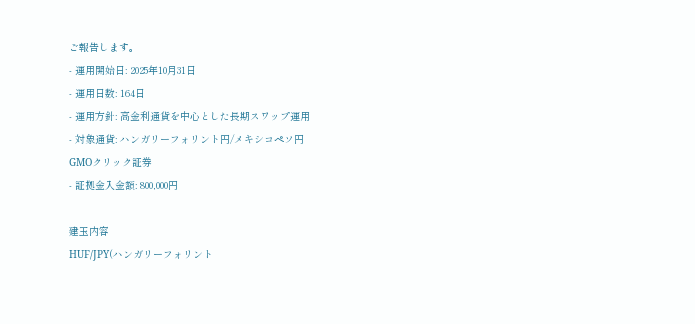ご報告します。
- 運用開始日: 2025年10月31日
- 運用日数: 164日
- 運用方針: 高金利通貨を中心とした長期スワップ運用
- 対象通貨: ハンガリーフォリント円/メキシコペソ円
GMOクリック証券
- 証拠金入金額: 800,000円

建玉内容
HUF/JPY(ハンガリーフォリント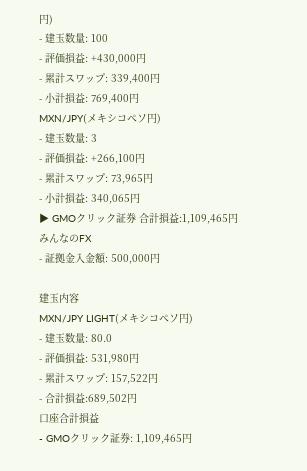円)
- 建玉数量: 100
- 評価損益: +430,000円
- 累計スワップ: 339,400円
- 小計損益: 769,400円
MXN/JPY(メキシコペソ円)
- 建玉数量: 3
- 評価損益: +266,100円
- 累計スワップ: 73,965円
- 小計損益: 340,065円
▶ GMOクリック証券 合計損益:1,109,465円
みんなのFX
- 証拠金入金額: 500,000円

建玉内容
MXN/JPY LIGHT(メキシコペソ円)
- 建玉数量: 80.0
- 評価損益: 531,980円
- 累計スワップ: 157,522円
- 合計損益:689,502円
口座合計損益
- GMOクリック証券: 1,109,465円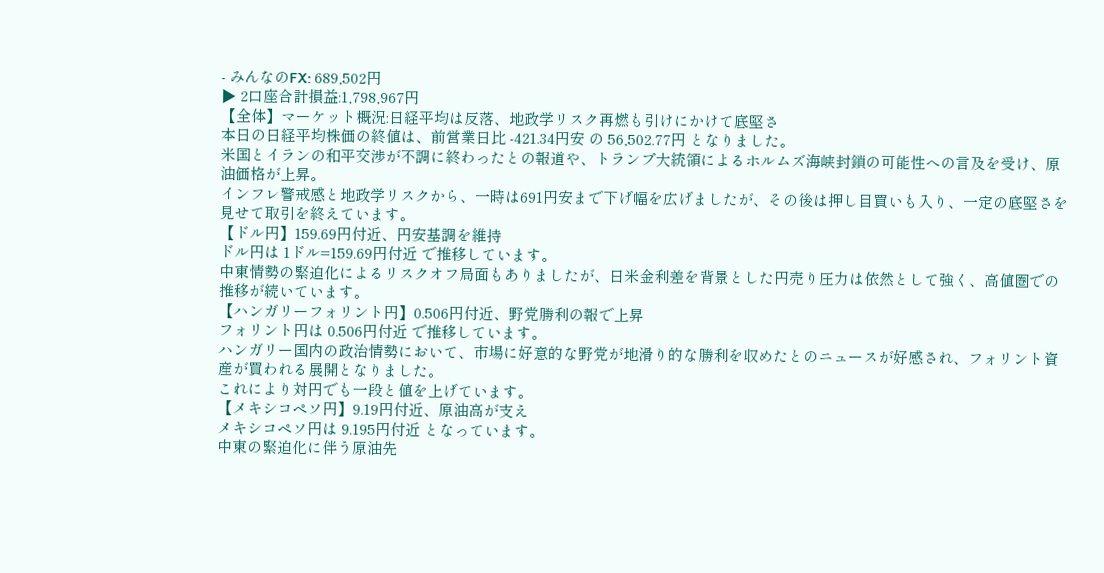- みんなのFX: 689,502円
▶ 2口座合計損益:1,798,967円
【全体】マーケット概況:日経平均は反落、地政学リスク再燃も引けにかけて底堅さ
本日の日経平均株価の終値は、前営業日比 -421.34円安 の 56,502.77円 となりました。
米国とイランの和平交渉が不調に終わったとの報道や、トランプ大統領によるホルムズ海峡封鎖の可能性への言及を受け、原油価格が上昇。
インフレ警戒感と地政学リスクから、一時は691円安まで下げ幅を広げましたが、その後は押し目買いも入り、一定の底堅さを見せて取引を終えています。
【ドル円】159.69円付近、円安基調を維持
ドル円は 1ドル=159.69円付近 で推移しています。
中東情勢の緊迫化によるリスクオフ局面もありましたが、日米金利差を背景とした円売り圧力は依然として強く、高値圏での推移が続いています。
【ハンガリーフォリント円】0.506円付近、野党勝利の報で上昇
フォリント円は 0.506円付近 で推移しています。
ハンガリー国内の政治情勢において、市場に好意的な野党が地滑り的な勝利を収めたとのニュースが好感され、フォリント資産が買われる展開となりました。
これにより対円でも一段と値を上げています。
【メキシコペソ円】9.19円付近、原油高が支え
メキシコペソ円は 9.195円付近 となっています。
中東の緊迫化に伴う原油先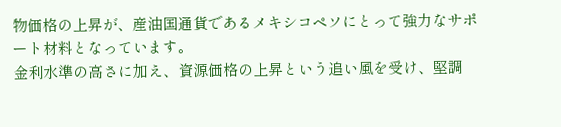物価格の上昇が、産油国通貨であるメキシコペソにとって強力なサポート材料となっています。
金利水準の高さに加え、資源価格の上昇という追い風を受け、堅調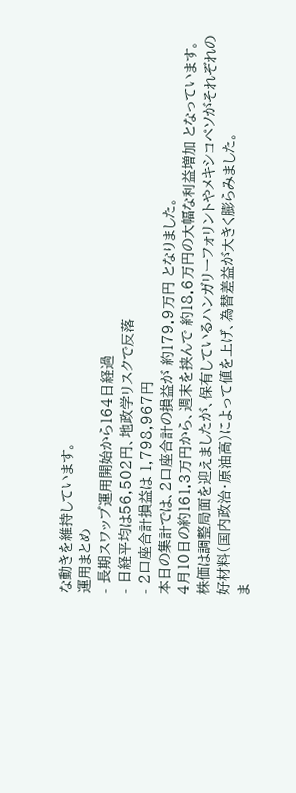な動きを維持しています。
運用まとめ
- 長期スワップ運用開始から164日経過
- 日経平均は56,502円、地政学リスクで反落
- 2口座合計損益は 1,798,967円
本日の集計では、2口座合計の損益が 約179.9万円 となりました。
4月10日の約161.3万円から、週末を挟んで 約18.6万円の大幅な利益増加 となっています。
株価は調整局面を迎えましたが、保有しているハンガリーフォリントやメキシコペソがそれぞれの好材料(国内政治・原油高)によって値を上げ、為替差益が大きく膨らみました。
ま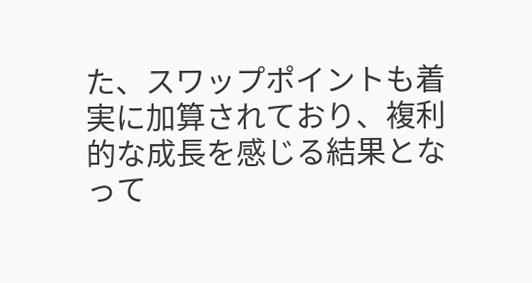た、スワップポイントも着実に加算されており、複利的な成長を感じる結果となって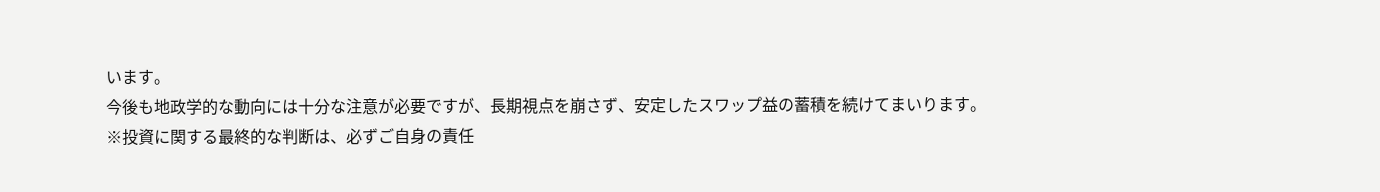います。
今後も地政学的な動向には十分な注意が必要ですが、長期視点を崩さず、安定したスワップ益の蓄積を続けてまいります。
※投資に関する最終的な判断は、必ずご自身の責任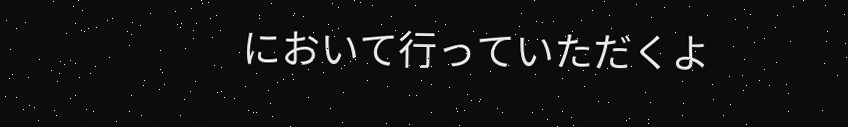において行っていただくよ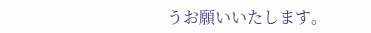うお願いいたします。